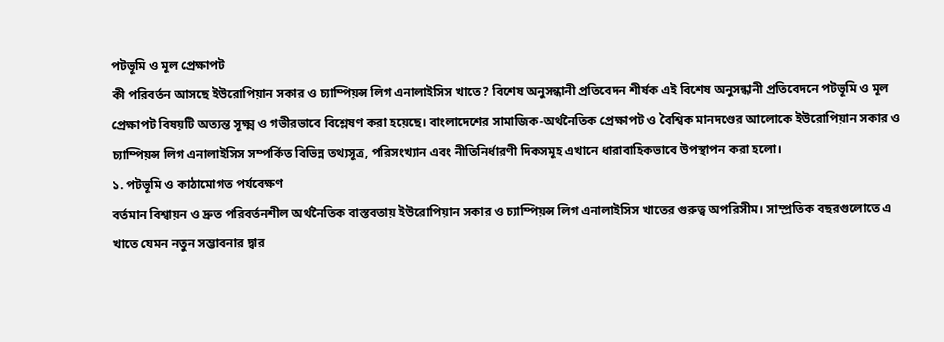পটভূমি ও মূল প্রেক্ষাপট
কী পরিবর্তন আসছে ইউরোপিয়ান সকার ও চ্যাম্পিয়ন্স লিগ এনালাইসিস খাতে? বিশেষ অনুসন্ধানী প্রতিবেদন শীর্ষক এই বিশেষ অনুসন্ধানী প্রতিবেদনে পটভূমি ও মূল প্রেক্ষাপট বিষয়টি অত্যন্ত সূক্ষ্ম ও গভীরভাবে বিশ্লেষণ করা হয়েছে। বাংলাদেশের সামাজিক-অর্থনৈতিক প্রেক্ষাপট ও বৈশ্বিক মানদণ্ডের আলোকে ইউরোপিয়ান সকার ও চ্যাম্পিয়ন্স লিগ এনালাইসিস সম্পর্কিত বিভিন্ন তথ্যসূত্র, পরিসংখ্যান এবং নীতিনির্ধারণী দিকসমূহ এখানে ধারাবাহিকভাবে উপস্থাপন করা হলো।
১. পটভূমি ও কাঠামোগত পর্যবেক্ষণ
বর্তমান বিশ্বায়ন ও দ্রুত পরিবর্তনশীল অর্থনৈতিক বাস্তবতায় ইউরোপিয়ান সকার ও চ্যাম্পিয়ন্স লিগ এনালাইসিস খাতের গুরুত্ব অপরিসীম। সাম্প্রতিক বছরগুলোতে এ খাতে যেমন নতুন সম্ভাবনার দ্বার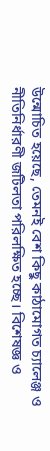উন্মোচিত হয়েছে, তেমনই বেশ কিছু কাঠামোগত চ্যালেঞ্জ ও নীতিনির্ধারণী জটিলতা পরিলক্ষিত হচ্ছে। বিশেষজ্ঞ ও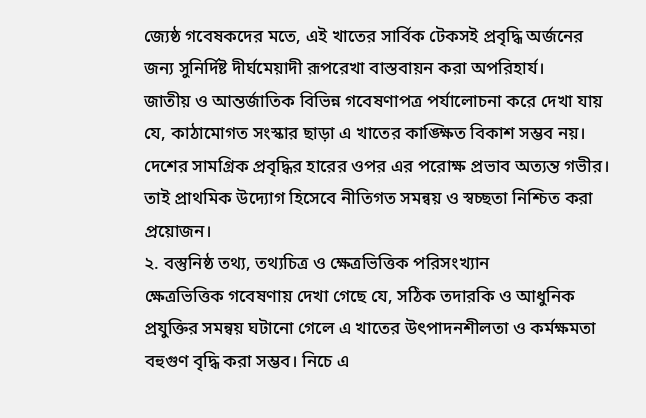জ্যেষ্ঠ গবেষকদের মতে, এই খাতের সার্বিক টেকসই প্রবৃদ্ধি অর্জনের জন্য সুনির্দিষ্ট দীর্ঘমেয়াদী রূপরেখা বাস্তবায়ন করা অপরিহার্য।
জাতীয় ও আন্তর্জাতিক বিভিন্ন গবেষণাপত্র পর্যালোচনা করে দেখা যায় যে, কাঠামোগত সংস্কার ছাড়া এ খাতের কাঙ্ক্ষিত বিকাশ সম্ভব নয়। দেশের সামগ্রিক প্রবৃদ্ধির হারের ওপর এর পরোক্ষ প্রভাব অত্যন্ত গভীর। তাই প্রাথমিক উদ্যোগ হিসেবে নীতিগত সমন্বয় ও স্বচ্ছতা নিশ্চিত করা প্রয়োজন।
২. বস্তুনিষ্ঠ তথ্য, তথ্যচিত্র ও ক্ষেত্রভিত্তিক পরিসংখ্যান
ক্ষেত্রভিত্তিক গবেষণায় দেখা গেছে যে, সঠিক তদারকি ও আধুনিক প্রযুক্তির সমন্বয় ঘটানো গেলে এ খাতের উৎপাদনশীলতা ও কর্মক্ষমতা বহুগুণ বৃদ্ধি করা সম্ভব। নিচে এ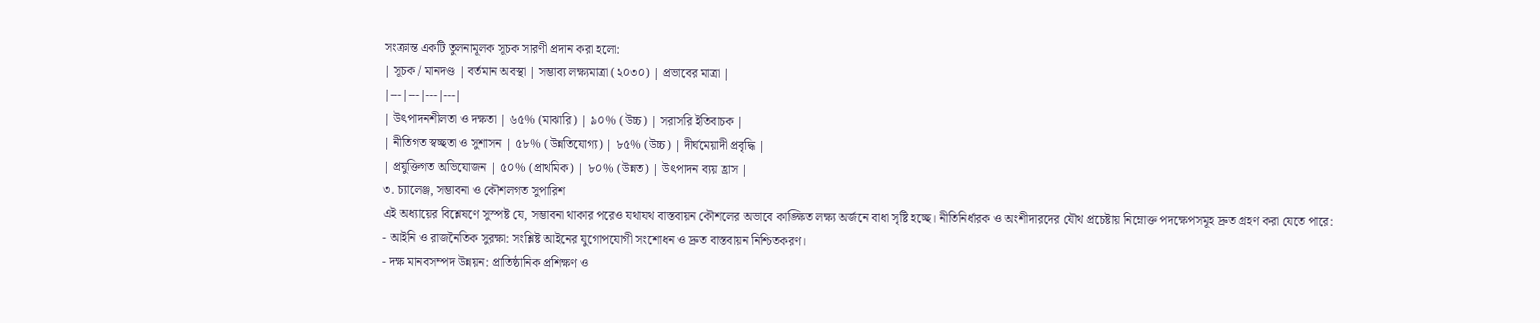সংক্রান্ত একটি তুলনামূলক সূচক সারণী প্রদান করা হলো:
| সূচক / মানদণ্ড | বর্তমান অবস্থা | সম্ভাব্য লক্ষ্যমাত্রা (২০৩০) | প্রভাবের মাত্রা |
|---|---|---|---|
| উৎপাদনশীলতা ও দক্ষতা | ৬৫% (মাঝারি) | ৯০% (উচ্চ) | সরাসরি ইতিবাচক |
| নীতিগত স্বচ্ছতা ও সুশাসন | ৫৮% (উন্নতিযোগ্য) | ৮৫% (উচ্চ) | দীর্ঘমেয়াদী প্রবৃদ্ধি |
| প্রযুক্তিগত অভিযোজন | ৫০% (প্রাথমিক) | ৮০% (উন্নত) | উৎপাদন ব্যয় হ্রাস |
৩. চ্যালেঞ্জ, সম্ভাবনা ও কৌশলগত সুপারিশ
এই অধ্যায়ের বিশ্লেষণে সুস্পষ্ট যে, সম্ভাবনা থাকার পরেও যথাযথ বাস্তবায়ন কৌশলের অভাবে কাঙ্ক্ষিত লক্ষ্য অর্জনে বাধা সৃষ্টি হচ্ছে। নীতিনির্ধারক ও অংশীদারদের যৌথ প্রচেষ্টায় নিম্নোক্ত পদক্ষেপসমূহ দ্রুত গ্রহণ করা যেতে পারে:
- আইনি ও রাজনৈতিক সুরক্ষা: সংশ্লিষ্ট আইনের যুগোপযোগী সংশোধন ও দ্রুত বাস্তবায়ন নিশ্চিতকরণ।
- দক্ষ মানবসম্পদ উন্নয়ন: প্রাতিষ্ঠানিক প্রশিক্ষণ ও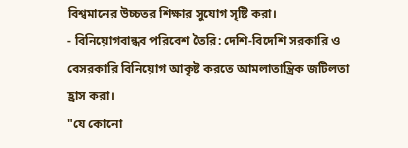বিশ্বমানের উচ্চতর শিক্ষার সুযোগ সৃষ্টি করা।
- বিনিয়োগবান্ধব পরিবেশ তৈরি: দেশি-বিদেশি সরকারি ও বেসরকারি বিনিয়োগ আকৃষ্ট করতে আমলাতান্ত্রিক জটিলতা হ্রাস করা।
"যে কোনো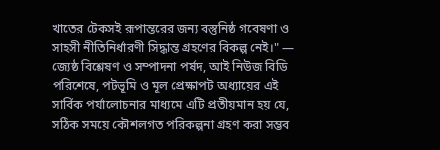খাতের টেকসই রূপান্তরের জন্য বস্তুনিষ্ঠ গবেষণা ও সাহসী নীতিনির্ধারণী সিদ্ধান্ত গ্রহণের বিকল্প নেই।" — জ্যেষ্ঠ বিশ্লেষণ ও সম্পাদনা পর্ষদ, আই নিউজ বিডি
পরিশেষে, পটভূমি ও মূল প্রেক্ষাপট অধ্যায়ের এই সার্বিক পর্যালোচনার মাধ্যমে এটি প্রতীয়মান হয় যে, সঠিক সময়ে কৌশলগত পরিকল্পনা গ্রহণ করা সম্ভব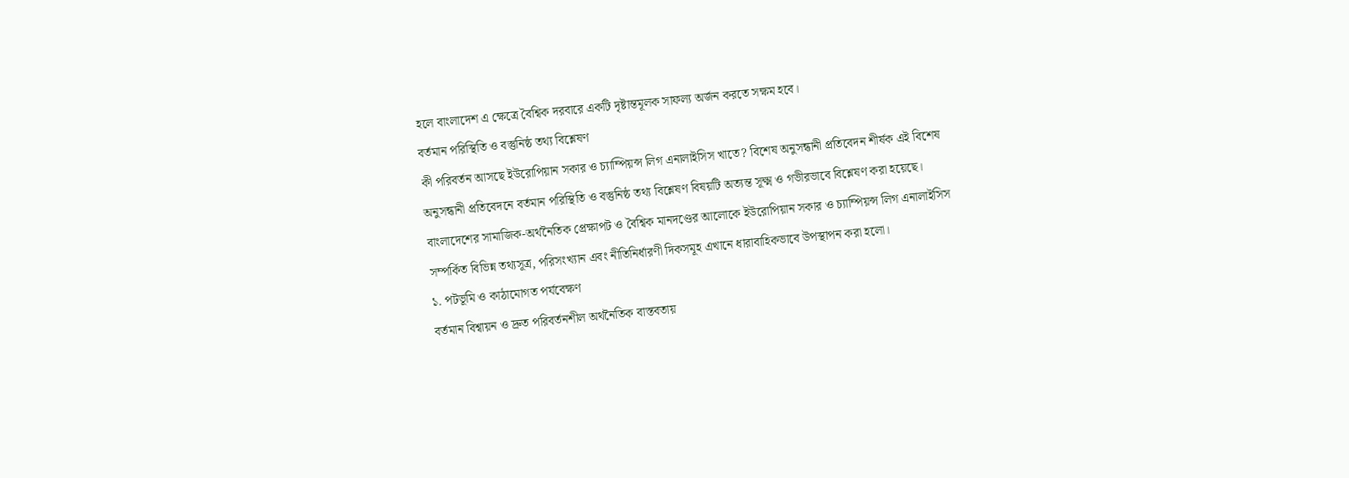হলে বাংলাদেশ এ ক্ষেত্রে বৈশ্বিক দরবারে একটি দৃষ্টান্তমূলক সাফল্য অর্জন করতে সক্ষম হবে।
বর্তমান পরিস্থিতি ও বস্তুনিষ্ঠ তথ্য বিশ্লেষণ
কী পরিবর্তন আসছে ইউরোপিয়ান সকার ও চ্যাম্পিয়ন্স লিগ এনালাইসিস খাতে? বিশেষ অনুসন্ধানী প্রতিবেদন শীর্ষক এই বিশেষ অনুসন্ধানী প্রতিবেদনে বর্তমান পরিস্থিতি ও বস্তুনিষ্ঠ তথ্য বিশ্লেষণ বিষয়টি অত্যন্ত সূক্ষ্ম ও গভীরভাবে বিশ্লেষণ করা হয়েছে। বাংলাদেশের সামাজিক-অর্থনৈতিক প্রেক্ষাপট ও বৈশ্বিক মানদণ্ডের আলোকে ইউরোপিয়ান সকার ও চ্যাম্পিয়ন্স লিগ এনালাইসিস সম্পর্কিত বিভিন্ন তথ্যসূত্র, পরিসংখ্যান এবং নীতিনির্ধারণী দিকসমূহ এখানে ধারাবাহিকভাবে উপস্থাপন করা হলো।
১. পটভূমি ও কাঠামোগত পর্যবেক্ষণ
বর্তমান বিশ্বায়ন ও দ্রুত পরিবর্তনশীল অর্থনৈতিক বাস্তবতায়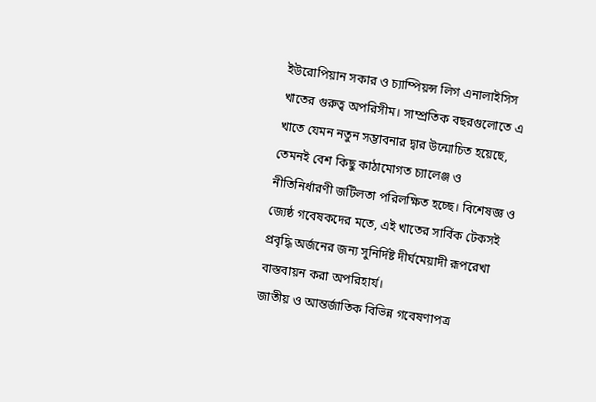ইউরোপিয়ান সকার ও চ্যাম্পিয়ন্স লিগ এনালাইসিস খাতের গুরুত্ব অপরিসীম। সাম্প্রতিক বছরগুলোতে এ খাতে যেমন নতুন সম্ভাবনার দ্বার উন্মোচিত হয়েছে, তেমনই বেশ কিছু কাঠামোগত চ্যালেঞ্জ ও নীতিনির্ধারণী জটিলতা পরিলক্ষিত হচ্ছে। বিশেষজ্ঞ ও জ্যেষ্ঠ গবেষকদের মতে, এই খাতের সার্বিক টেকসই প্রবৃদ্ধি অর্জনের জন্য সুনির্দিষ্ট দীর্ঘমেয়াদী রূপরেখা বাস্তবায়ন করা অপরিহার্য।
জাতীয় ও আন্তর্জাতিক বিভিন্ন গবেষণাপত্র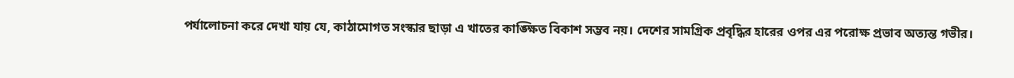পর্যালোচনা করে দেখা যায় যে, কাঠামোগত সংস্কার ছাড়া এ খাতের কাঙ্ক্ষিত বিকাশ সম্ভব নয়। দেশের সামগ্রিক প্রবৃদ্ধির হারের ওপর এর পরোক্ষ প্রভাব অত্যন্ত গভীর।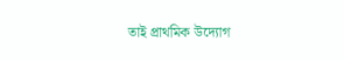তাই প্রাথমিক উদ্যোগ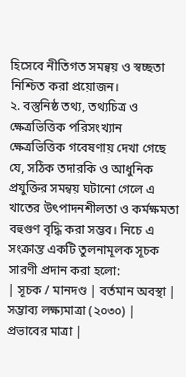হিসেবে নীতিগত সমন্বয় ও স্বচ্ছতা নিশ্চিত করা প্রয়োজন।
২. বস্তুনিষ্ঠ তথ্য, তথ্যচিত্র ও ক্ষেত্রভিত্তিক পরিসংখ্যান
ক্ষেত্রভিত্তিক গবেষণায় দেখা গেছে যে, সঠিক তদারকি ও আধুনিক প্রযুক্তির সমন্বয় ঘটানো গেলে এ খাতের উৎপাদনশীলতা ও কর্মক্ষমতা বহুগুণ বৃদ্ধি করা সম্ভব। নিচে এ সংক্রান্ত একটি তুলনামূলক সূচক সারণী প্রদান করা হলো:
| সূচক / মানদণ্ড | বর্তমান অবস্থা | সম্ভাব্য লক্ষ্যমাত্রা (২০৩০) | প্রভাবের মাত্রা |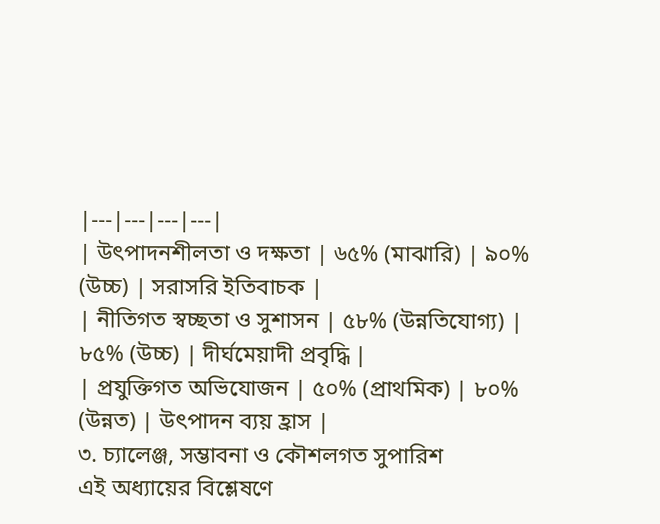|---|---|---|---|
| উৎপাদনশীলতা ও দক্ষতা | ৬৫% (মাঝারি) | ৯০% (উচ্চ) | সরাসরি ইতিবাচক |
| নীতিগত স্বচ্ছতা ও সুশাসন | ৫৮% (উন্নতিযোগ্য) | ৮৫% (উচ্চ) | দীর্ঘমেয়াদী প্রবৃদ্ধি |
| প্রযুক্তিগত অভিযোজন | ৫০% (প্রাথমিক) | ৮০% (উন্নত) | উৎপাদন ব্যয় হ্রাস |
৩. চ্যালেঞ্জ, সম্ভাবনা ও কৌশলগত সুপারিশ
এই অধ্যায়ের বিশ্লেষণে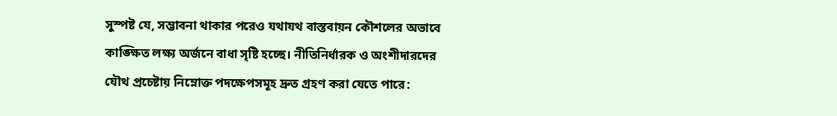সুস্পষ্ট যে, সম্ভাবনা থাকার পরেও যথাযথ বাস্তবায়ন কৌশলের অভাবে কাঙ্ক্ষিত লক্ষ্য অর্জনে বাধা সৃষ্টি হচ্ছে। নীতিনির্ধারক ও অংশীদারদের যৌথ প্রচেষ্টায় নিম্নোক্ত পদক্ষেপসমূহ দ্রুত গ্রহণ করা যেতে পারে: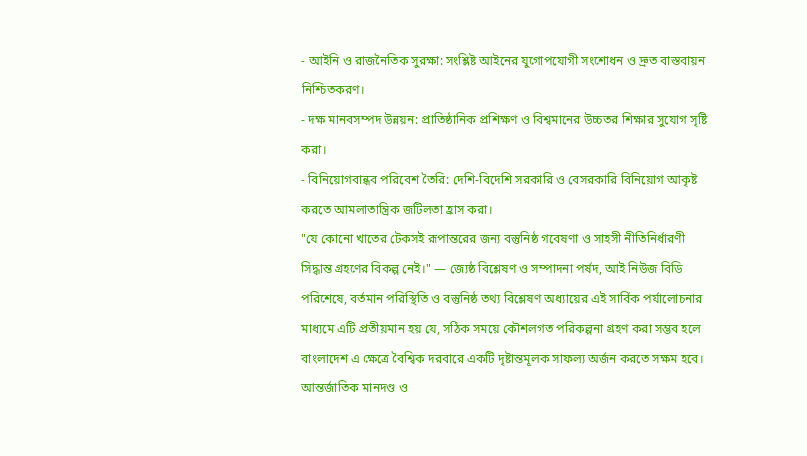- আইনি ও রাজনৈতিক সুরক্ষা: সংশ্লিষ্ট আইনের যুগোপযোগী সংশোধন ও দ্রুত বাস্তবায়ন নিশ্চিতকরণ।
- দক্ষ মানবসম্পদ উন্নয়ন: প্রাতিষ্ঠানিক প্রশিক্ষণ ও বিশ্বমানের উচ্চতর শিক্ষার সুযোগ সৃষ্টি করা।
- বিনিয়োগবান্ধব পরিবেশ তৈরি: দেশি-বিদেশি সরকারি ও বেসরকারি বিনিয়োগ আকৃষ্ট করতে আমলাতান্ত্রিক জটিলতা হ্রাস করা।
"যে কোনো খাতের টেকসই রূপান্তরের জন্য বস্তুনিষ্ঠ গবেষণা ও সাহসী নীতিনির্ধারণী সিদ্ধান্ত গ্রহণের বিকল্প নেই।" — জ্যেষ্ঠ বিশ্লেষণ ও সম্পাদনা পর্ষদ, আই নিউজ বিডি
পরিশেষে, বর্তমান পরিস্থিতি ও বস্তুনিষ্ঠ তথ্য বিশ্লেষণ অধ্যায়ের এই সার্বিক পর্যালোচনার মাধ্যমে এটি প্রতীয়মান হয় যে, সঠিক সময়ে কৌশলগত পরিকল্পনা গ্রহণ করা সম্ভব হলে বাংলাদেশ এ ক্ষেত্রে বৈশ্বিক দরবারে একটি দৃষ্টান্তমূলক সাফল্য অর্জন করতে সক্ষম হবে।
আন্তর্জাতিক মানদণ্ড ও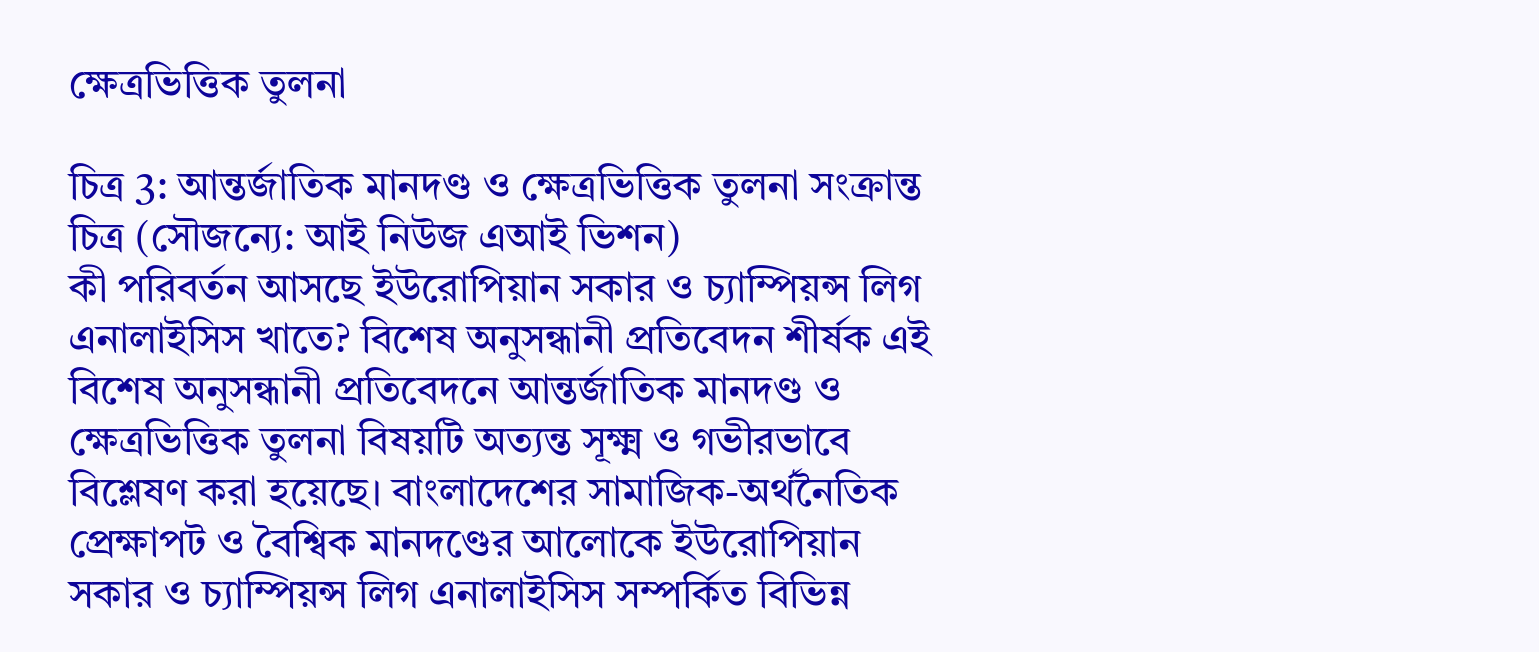ক্ষেত্রভিত্তিক তুলনা

চিত্র 3: আন্তর্জাতিক মানদণ্ড ও ক্ষেত্রভিত্তিক তুলনা সংক্রান্ত চিত্র (সৌজন্যে: আই নিউজ এআই ভিশন)
কী পরিবর্তন আসছে ইউরোপিয়ান সকার ও চ্যাম্পিয়ন্স লিগ এনালাইসিস খাতে? বিশেষ অনুসন্ধানী প্রতিবেদন শীর্ষক এই বিশেষ অনুসন্ধানী প্রতিবেদনে আন্তর্জাতিক মানদণ্ড ও ক্ষেত্রভিত্তিক তুলনা বিষয়টি অত্যন্ত সূক্ষ্ম ও গভীরভাবে বিশ্লেষণ করা হয়েছে। বাংলাদেশের সামাজিক-অর্থনৈতিক প্রেক্ষাপট ও বৈশ্বিক মানদণ্ডের আলোকে ইউরোপিয়ান সকার ও চ্যাম্পিয়ন্স লিগ এনালাইসিস সম্পর্কিত বিভিন্ন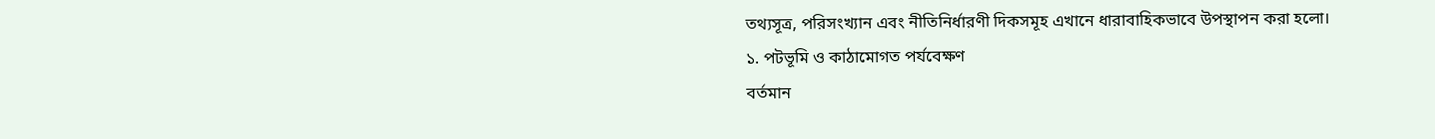তথ্যসূত্র, পরিসংখ্যান এবং নীতিনির্ধারণী দিকসমূহ এখানে ধারাবাহিকভাবে উপস্থাপন করা হলো।
১. পটভূমি ও কাঠামোগত পর্যবেক্ষণ
বর্তমান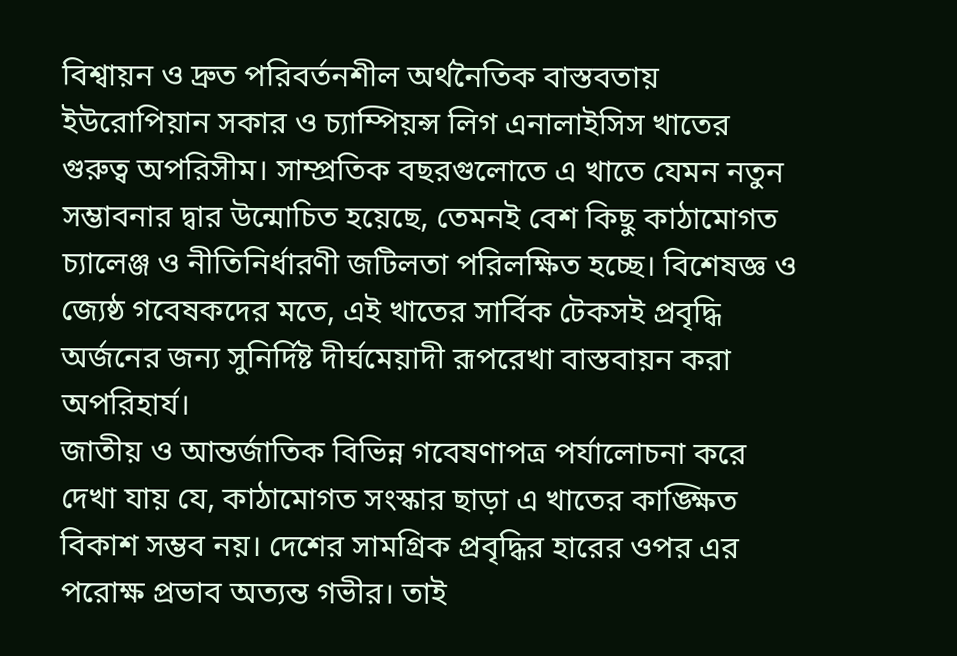বিশ্বায়ন ও দ্রুত পরিবর্তনশীল অর্থনৈতিক বাস্তবতায় ইউরোপিয়ান সকার ও চ্যাম্পিয়ন্স লিগ এনালাইসিস খাতের গুরুত্ব অপরিসীম। সাম্প্রতিক বছরগুলোতে এ খাতে যেমন নতুন সম্ভাবনার দ্বার উন্মোচিত হয়েছে, তেমনই বেশ কিছু কাঠামোগত চ্যালেঞ্জ ও নীতিনির্ধারণী জটিলতা পরিলক্ষিত হচ্ছে। বিশেষজ্ঞ ও জ্যেষ্ঠ গবেষকদের মতে, এই খাতের সার্বিক টেকসই প্রবৃদ্ধি অর্জনের জন্য সুনির্দিষ্ট দীর্ঘমেয়াদী রূপরেখা বাস্তবায়ন করা অপরিহার্য।
জাতীয় ও আন্তর্জাতিক বিভিন্ন গবেষণাপত্র পর্যালোচনা করে দেখা যায় যে, কাঠামোগত সংস্কার ছাড়া এ খাতের কাঙ্ক্ষিত বিকাশ সম্ভব নয়। দেশের সামগ্রিক প্রবৃদ্ধির হারের ওপর এর পরোক্ষ প্রভাব অত্যন্ত গভীর। তাই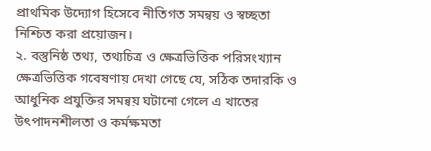প্রাথমিক উদ্যোগ হিসেবে নীতিগত সমন্বয় ও স্বচ্ছতা নিশ্চিত করা প্রয়োজন।
২. বস্তুনিষ্ঠ তথ্য, তথ্যচিত্র ও ক্ষেত্রভিত্তিক পরিসংখ্যান
ক্ষেত্রভিত্তিক গবেষণায় দেখা গেছে যে, সঠিক তদারকি ও আধুনিক প্রযুক্তির সমন্বয় ঘটানো গেলে এ খাতের উৎপাদনশীলতা ও কর্মক্ষমতা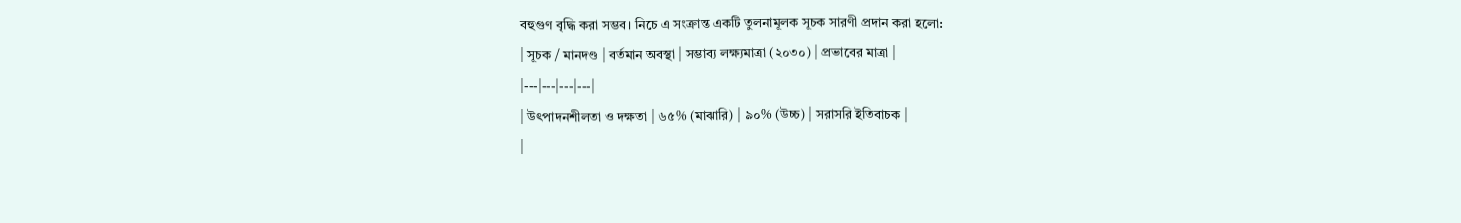বহুগুণ বৃদ্ধি করা সম্ভব। নিচে এ সংক্রান্ত একটি তুলনামূলক সূচক সারণী প্রদান করা হলো:
| সূচক / মানদণ্ড | বর্তমান অবস্থা | সম্ভাব্য লক্ষ্যমাত্রা (২০৩০) | প্রভাবের মাত্রা |
|---|---|---|---|
| উৎপাদনশীলতা ও দক্ষতা | ৬৫% (মাঝারি) | ৯০% (উচ্চ) | সরাসরি ইতিবাচক |
|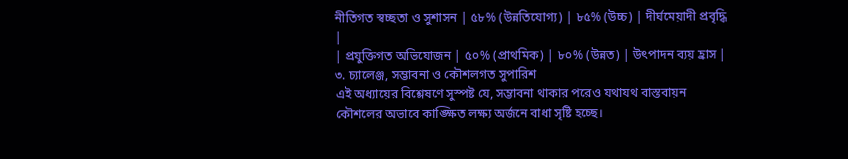নীতিগত স্বচ্ছতা ও সুশাসন | ৫৮% (উন্নতিযোগ্য) | ৮৫% (উচ্চ) | দীর্ঘমেয়াদী প্রবৃদ্ধি |
| প্রযুক্তিগত অভিযোজন | ৫০% (প্রাথমিক) | ৮০% (উন্নত) | উৎপাদন ব্যয় হ্রাস |
৩. চ্যালেঞ্জ, সম্ভাবনা ও কৌশলগত সুপারিশ
এই অধ্যায়ের বিশ্লেষণে সুস্পষ্ট যে, সম্ভাবনা থাকার পরেও যথাযথ বাস্তবায়ন কৌশলের অভাবে কাঙ্ক্ষিত লক্ষ্য অর্জনে বাধা সৃষ্টি হচ্ছে।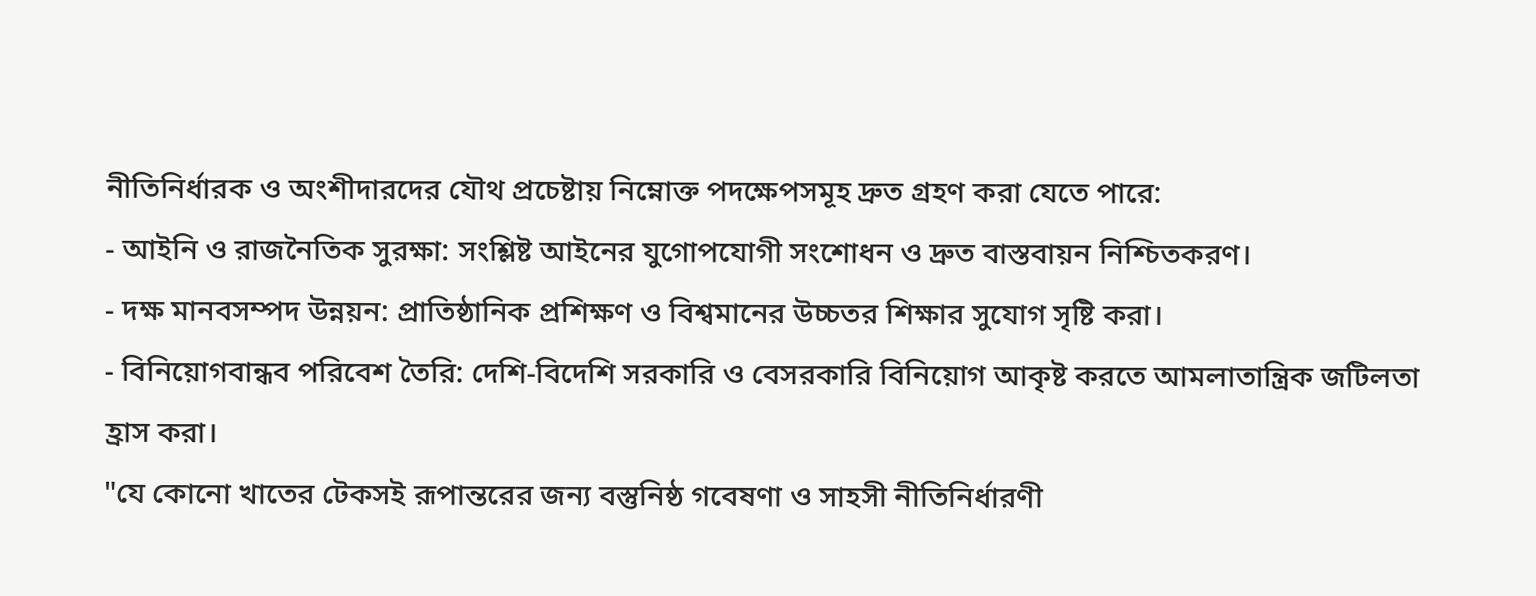নীতিনির্ধারক ও অংশীদারদের যৌথ প্রচেষ্টায় নিম্নোক্ত পদক্ষেপসমূহ দ্রুত গ্রহণ করা যেতে পারে:
- আইনি ও রাজনৈতিক সুরক্ষা: সংশ্লিষ্ট আইনের যুগোপযোগী সংশোধন ও দ্রুত বাস্তবায়ন নিশ্চিতকরণ।
- দক্ষ মানবসম্পদ উন্নয়ন: প্রাতিষ্ঠানিক প্রশিক্ষণ ও বিশ্বমানের উচ্চতর শিক্ষার সুযোগ সৃষ্টি করা।
- বিনিয়োগবান্ধব পরিবেশ তৈরি: দেশি-বিদেশি সরকারি ও বেসরকারি বিনিয়োগ আকৃষ্ট করতে আমলাতান্ত্রিক জটিলতা হ্রাস করা।
"যে কোনো খাতের টেকসই রূপান্তরের জন্য বস্তুনিষ্ঠ গবেষণা ও সাহসী নীতিনির্ধারণী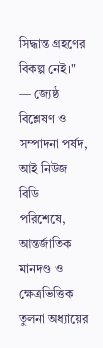সিদ্ধান্ত গ্রহণের বিকল্প নেই।" — জ্যেষ্ঠ বিশ্লেষণ ও সম্পাদনা পর্ষদ, আই নিউজ বিডি
পরিশেষে, আন্তর্জাতিক মানদণ্ড ও ক্ষেত্রভিত্তিক তুলনা অধ্যায়ের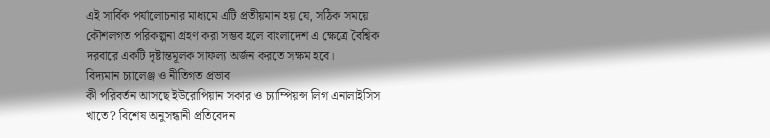এই সার্বিক পর্যালোচনার মাধ্যমে এটি প্রতীয়মান হয় যে, সঠিক সময়ে কৌশলগত পরিকল্পনা গ্রহণ করা সম্ভব হলে বাংলাদেশ এ ক্ষেত্রে বৈশ্বিক দরবারে একটি দৃষ্টান্তমূলক সাফল্য অর্জন করতে সক্ষম হবে।
বিদ্যমান চ্যালেঞ্জ ও নীতিগত প্রভাব
কী পরিবর্তন আসছে ইউরোপিয়ান সকার ও চ্যাম্পিয়ন্স লিগ এনালাইসিস খাতে? বিশেষ অনুসন্ধানী প্রতিবেদন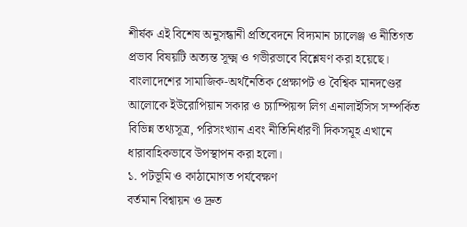শীর্ষক এই বিশেষ অনুসন্ধানী প্রতিবেদনে বিদ্যমান চ্যালেঞ্জ ও নীতিগত প্রভাব বিষয়টি অত্যন্ত সূক্ষ্ম ও গভীরভাবে বিশ্লেষণ করা হয়েছে। বাংলাদেশের সামাজিক-অর্থনৈতিক প্রেক্ষাপট ও বৈশ্বিক মানদণ্ডের আলোকে ইউরোপিয়ান সকার ও চ্যাম্পিয়ন্স লিগ এনালাইসিস সম্পর্কিত বিভিন্ন তথ্যসূত্র, পরিসংখ্যান এবং নীতিনির্ধারণী দিকসমূহ এখানে ধারাবাহিকভাবে উপস্থাপন করা হলো।
১. পটভূমি ও কাঠামোগত পর্যবেক্ষণ
বর্তমান বিশ্বায়ন ও দ্রুত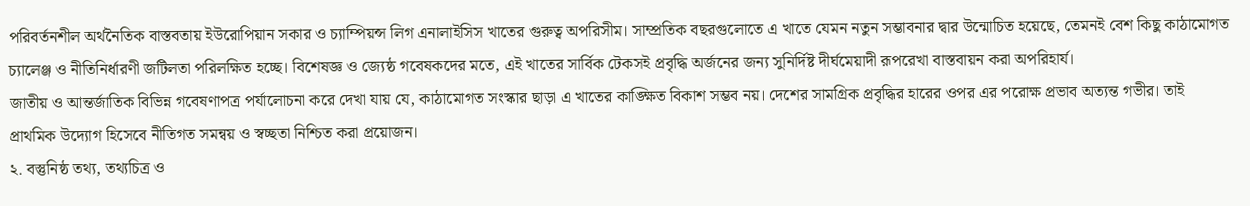পরিবর্তনশীল অর্থনৈতিক বাস্তবতায় ইউরোপিয়ান সকার ও চ্যাম্পিয়ন্স লিগ এনালাইসিস খাতের গুরুত্ব অপরিসীম। সাম্প্রতিক বছরগুলোতে এ খাতে যেমন নতুন সম্ভাবনার দ্বার উন্মোচিত হয়েছে, তেমনই বেশ কিছু কাঠামোগত চ্যালেঞ্জ ও নীতিনির্ধারণী জটিলতা পরিলক্ষিত হচ্ছে। বিশেষজ্ঞ ও জ্যেষ্ঠ গবেষকদের মতে, এই খাতের সার্বিক টেকসই প্রবৃদ্ধি অর্জনের জন্য সুনির্দিষ্ট দীর্ঘমেয়াদী রূপরেখা বাস্তবায়ন করা অপরিহার্য।
জাতীয় ও আন্তর্জাতিক বিভিন্ন গবেষণাপত্র পর্যালোচনা করে দেখা যায় যে, কাঠামোগত সংস্কার ছাড়া এ খাতের কাঙ্ক্ষিত বিকাশ সম্ভব নয়। দেশের সামগ্রিক প্রবৃদ্ধির হারের ওপর এর পরোক্ষ প্রভাব অত্যন্ত গভীর। তাই প্রাথমিক উদ্যোগ হিসেবে নীতিগত সমন্বয় ও স্বচ্ছতা নিশ্চিত করা প্রয়োজন।
২. বস্তুনিষ্ঠ তথ্য, তথ্যচিত্র ও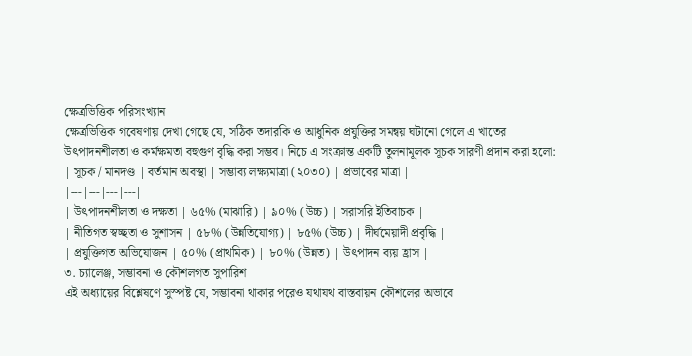ক্ষেত্রভিত্তিক পরিসংখ্যান
ক্ষেত্রভিত্তিক গবেষণায় দেখা গেছে যে, সঠিক তদারকি ও আধুনিক প্রযুক্তির সমন্বয় ঘটানো গেলে এ খাতের উৎপাদনশীলতা ও কর্মক্ষমতা বহুগুণ বৃদ্ধি করা সম্ভব। নিচে এ সংক্রান্ত একটি তুলনামূলক সূচক সারণী প্রদান করা হলো:
| সূচক / মানদণ্ড | বর্তমান অবস্থা | সম্ভাব্য লক্ষ্যমাত্রা (২০৩০) | প্রভাবের মাত্রা |
|---|---|---|---|
| উৎপাদনশীলতা ও দক্ষতা | ৬৫% (মাঝারি) | ৯০% (উচ্চ) | সরাসরি ইতিবাচক |
| নীতিগত স্বচ্ছতা ও সুশাসন | ৫৮% (উন্নতিযোগ্য) | ৮৫% (উচ্চ) | দীর্ঘমেয়াদী প্রবৃদ্ধি |
| প্রযুক্তিগত অভিযোজন | ৫০% (প্রাথমিক) | ৮০% (উন্নত) | উৎপাদন ব্যয় হ্রাস |
৩. চ্যালেঞ্জ, সম্ভাবনা ও কৌশলগত সুপারিশ
এই অধ্যায়ের বিশ্লেষণে সুস্পষ্ট যে, সম্ভাবনা থাকার পরেও যথাযথ বাস্তবায়ন কৌশলের অভাবে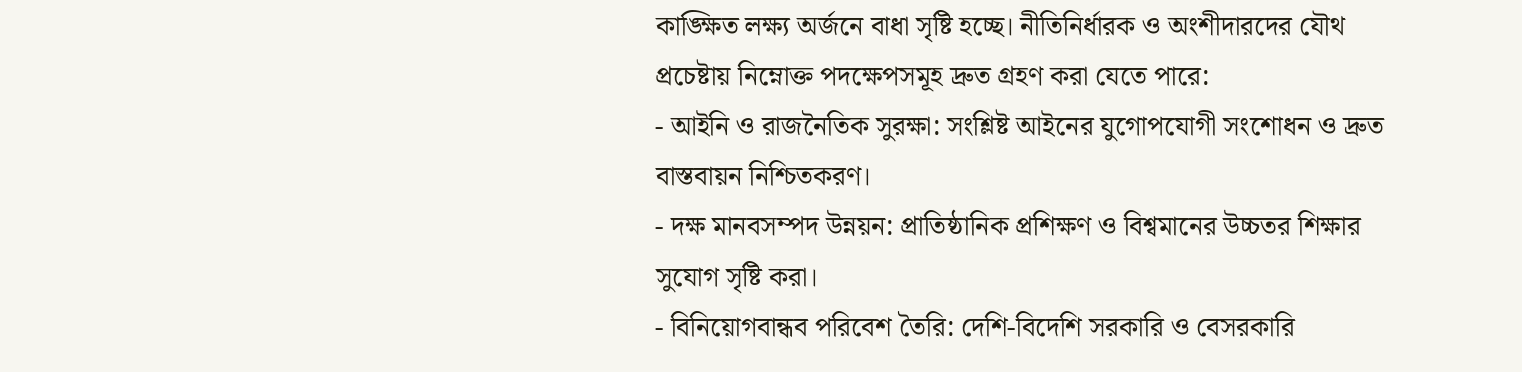কাঙ্ক্ষিত লক্ষ্য অর্জনে বাধা সৃষ্টি হচ্ছে। নীতিনির্ধারক ও অংশীদারদের যৌথ প্রচেষ্টায় নিম্নোক্ত পদক্ষেপসমূহ দ্রুত গ্রহণ করা যেতে পারে:
- আইনি ও রাজনৈতিক সুরক্ষা: সংশ্লিষ্ট আইনের যুগোপযোগী সংশোধন ও দ্রুত বাস্তবায়ন নিশ্চিতকরণ।
- দক্ষ মানবসম্পদ উন্নয়ন: প্রাতিষ্ঠানিক প্রশিক্ষণ ও বিশ্বমানের উচ্চতর শিক্ষার সুযোগ সৃষ্টি করা।
- বিনিয়োগবান্ধব পরিবেশ তৈরি: দেশি-বিদেশি সরকারি ও বেসরকারি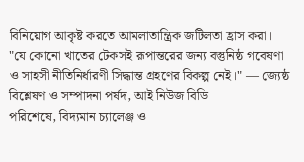বিনিয়োগ আকৃষ্ট করতে আমলাতান্ত্রিক জটিলতা হ্রাস করা।
"যে কোনো খাতের টেকসই রূপান্তরের জন্য বস্তুনিষ্ঠ গবেষণা ও সাহসী নীতিনির্ধারণী সিদ্ধান্ত গ্রহণের বিকল্প নেই।" — জ্যেষ্ঠ বিশ্লেষণ ও সম্পাদনা পর্ষদ, আই নিউজ বিডি
পরিশেষে, বিদ্যমান চ্যালেঞ্জ ও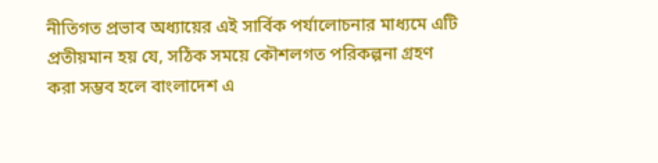নীতিগত প্রভাব অধ্যায়ের এই সার্বিক পর্যালোচনার মাধ্যমে এটি প্রতীয়মান হয় যে, সঠিক সময়ে কৌশলগত পরিকল্পনা গ্রহণ করা সম্ভব হলে বাংলাদেশ এ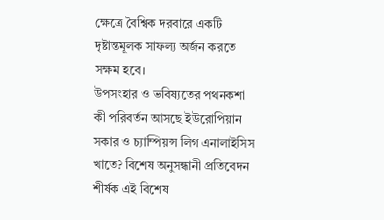ক্ষেত্রে বৈশ্বিক দরবারে একটি দৃষ্টান্তমূলক সাফল্য অর্জন করতে সক্ষম হবে।
উপসংহার ও ভবিষ্যতের পথনকশা
কী পরিবর্তন আসছে ইউরোপিয়ান সকার ও চ্যাম্পিয়ন্স লিগ এনালাইসিস খাতে? বিশেষ অনুসন্ধানী প্রতিবেদন শীর্ষক এই বিশেষ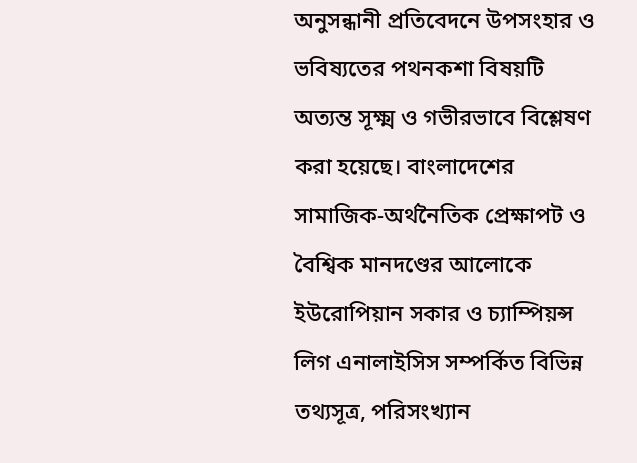অনুসন্ধানী প্রতিবেদনে উপসংহার ও ভবিষ্যতের পথনকশা বিষয়টি অত্যন্ত সূক্ষ্ম ও গভীরভাবে বিশ্লেষণ করা হয়েছে। বাংলাদেশের সামাজিক-অর্থনৈতিক প্রেক্ষাপট ও বৈশ্বিক মানদণ্ডের আলোকে ইউরোপিয়ান সকার ও চ্যাম্পিয়ন্স লিগ এনালাইসিস সম্পর্কিত বিভিন্ন তথ্যসূত্র, পরিসংখ্যান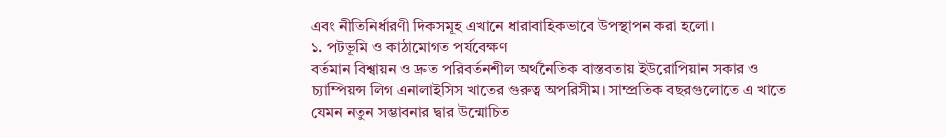এবং নীতিনির্ধারণী দিকসমূহ এখানে ধারাবাহিকভাবে উপস্থাপন করা হলো।
১. পটভূমি ও কাঠামোগত পর্যবেক্ষণ
বর্তমান বিশ্বায়ন ও দ্রুত পরিবর্তনশীল অর্থনৈতিক বাস্তবতায় ইউরোপিয়ান সকার ও চ্যাম্পিয়ন্স লিগ এনালাইসিস খাতের গুরুত্ব অপরিসীম। সাম্প্রতিক বছরগুলোতে এ খাতে যেমন নতুন সম্ভাবনার দ্বার উন্মোচিত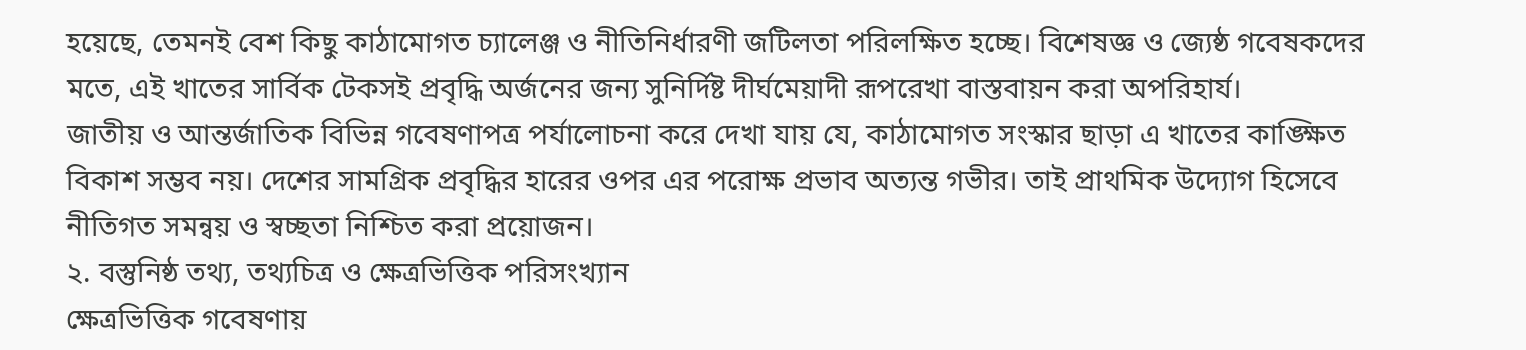হয়েছে, তেমনই বেশ কিছু কাঠামোগত চ্যালেঞ্জ ও নীতিনির্ধারণী জটিলতা পরিলক্ষিত হচ্ছে। বিশেষজ্ঞ ও জ্যেষ্ঠ গবেষকদের মতে, এই খাতের সার্বিক টেকসই প্রবৃদ্ধি অর্জনের জন্য সুনির্দিষ্ট দীর্ঘমেয়াদী রূপরেখা বাস্তবায়ন করা অপরিহার্য।
জাতীয় ও আন্তর্জাতিক বিভিন্ন গবেষণাপত্র পর্যালোচনা করে দেখা যায় যে, কাঠামোগত সংস্কার ছাড়া এ খাতের কাঙ্ক্ষিত বিকাশ সম্ভব নয়। দেশের সামগ্রিক প্রবৃদ্ধির হারের ওপর এর পরোক্ষ প্রভাব অত্যন্ত গভীর। তাই প্রাথমিক উদ্যোগ হিসেবে নীতিগত সমন্বয় ও স্বচ্ছতা নিশ্চিত করা প্রয়োজন।
২. বস্তুনিষ্ঠ তথ্য, তথ্যচিত্র ও ক্ষেত্রভিত্তিক পরিসংখ্যান
ক্ষেত্রভিত্তিক গবেষণায়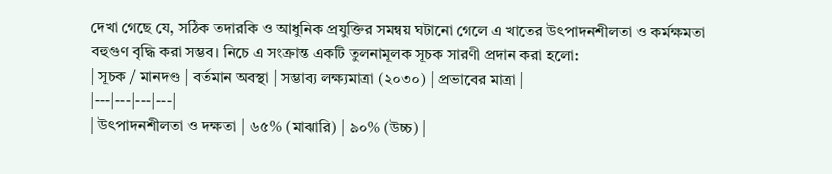দেখা গেছে যে, সঠিক তদারকি ও আধুনিক প্রযুক্তির সমন্বয় ঘটানো গেলে এ খাতের উৎপাদনশীলতা ও কর্মক্ষমতা বহুগুণ বৃদ্ধি করা সম্ভব। নিচে এ সংক্রান্ত একটি তুলনামূলক সূচক সারণী প্রদান করা হলো:
| সূচক / মানদণ্ড | বর্তমান অবস্থা | সম্ভাব্য লক্ষ্যমাত্রা (২০৩০) | প্রভাবের মাত্রা |
|---|---|---|---|
| উৎপাদনশীলতা ও দক্ষতা | ৬৫% (মাঝারি) | ৯০% (উচ্চ) |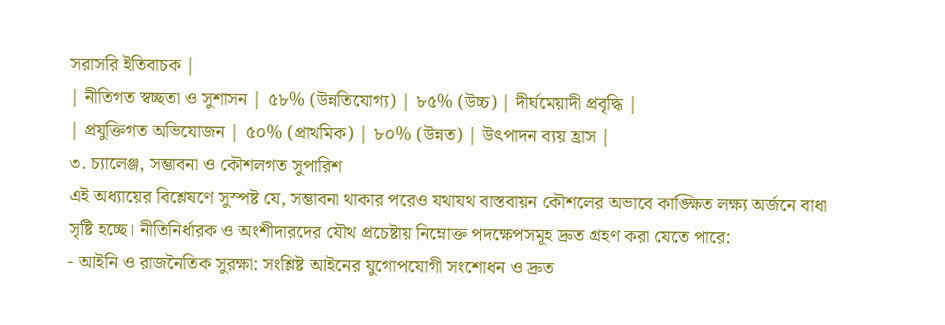সরাসরি ইতিবাচক |
| নীতিগত স্বচ্ছতা ও সুশাসন | ৫৮% (উন্নতিযোগ্য) | ৮৫% (উচ্চ) | দীর্ঘমেয়াদী প্রবৃদ্ধি |
| প্রযুক্তিগত অভিযোজন | ৫০% (প্রাথমিক) | ৮০% (উন্নত) | উৎপাদন ব্যয় হ্রাস |
৩. চ্যালেঞ্জ, সম্ভাবনা ও কৌশলগত সুপারিশ
এই অধ্যায়ের বিশ্লেষণে সুস্পষ্ট যে, সম্ভাবনা থাকার পরেও যথাযথ বাস্তবায়ন কৌশলের অভাবে কাঙ্ক্ষিত লক্ষ্য অর্জনে বাধা সৃষ্টি হচ্ছে। নীতিনির্ধারক ও অংশীদারদের যৌথ প্রচেষ্টায় নিম্নোক্ত পদক্ষেপসমূহ দ্রুত গ্রহণ করা যেতে পারে:
- আইনি ও রাজনৈতিক সুরক্ষা: সংশ্লিষ্ট আইনের যুগোপযোগী সংশোধন ও দ্রুত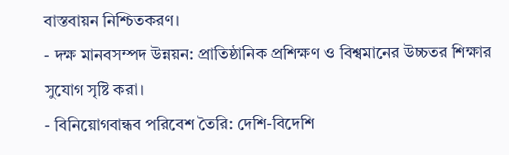বাস্তবায়ন নিশ্চিতকরণ।
- দক্ষ মানবসম্পদ উন্নয়ন: প্রাতিষ্ঠানিক প্রশিক্ষণ ও বিশ্বমানের উচ্চতর শিক্ষার সুযোগ সৃষ্টি করা।
- বিনিয়োগবান্ধব পরিবেশ তৈরি: দেশি-বিদেশি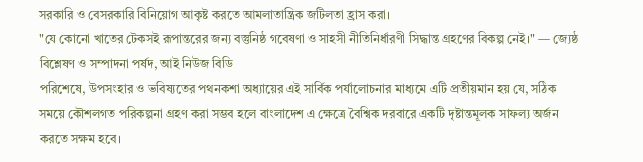সরকারি ও বেসরকারি বিনিয়োগ আকৃষ্ট করতে আমলাতান্ত্রিক জটিলতা হ্রাস করা।
"যে কোনো খাতের টেকসই রূপান্তরের জন্য বস্তুনিষ্ঠ গবেষণা ও সাহসী নীতিনির্ধারণী সিদ্ধান্ত গ্রহণের বিকল্প নেই।" — জ্যেষ্ঠ বিশ্লেষণ ও সম্পাদনা পর্ষদ, আই নিউজ বিডি
পরিশেষে, উপসংহার ও ভবিষ্যতের পথনকশা অধ্যায়ের এই সার্বিক পর্যালোচনার মাধ্যমে এটি প্রতীয়মান হয় যে, সঠিক সময়ে কৌশলগত পরিকল্পনা গ্রহণ করা সম্ভব হলে বাংলাদেশ এ ক্ষেত্রে বৈশ্বিক দরবারে একটি দৃষ্টান্তমূলক সাফল্য অর্জন করতে সক্ষম হবে।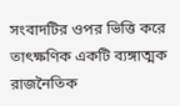সংবাদটির ওপর ভিত্তি করে তাৎক্ষণিক একটি ব্যঙ্গাত্মক রাজনৈতিক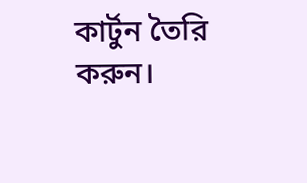কার্টুন তৈরি করুন।